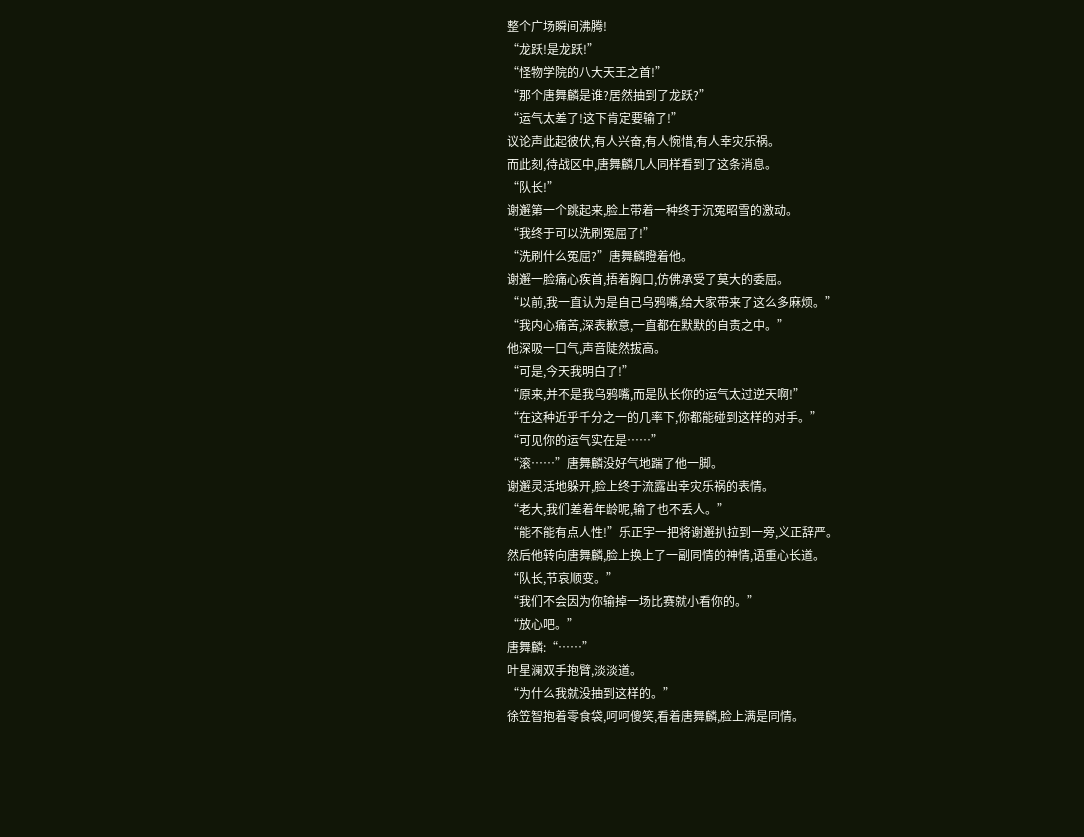整个广场瞬间沸腾!
“龙跃!是龙跃!”
“怪物学院的八大天王之首!”
“那个唐舞麟是谁?居然抽到了龙跃?”
“运气太差了!这下肯定要输了!”
议论声此起彼伏,有人兴奋,有人惋惜,有人幸灾乐祸。
而此刻,待战区中,唐舞麟几人同样看到了这条消息。
“队长!”
谢邂第一个跳起来,脸上带着一种终于沉冤昭雪的激动。
“我终于可以洗刷冤屈了!”
“洗刷什么冤屈?”唐舞麟瞪着他。
谢邂一脸痛心疾首,捂着胸口,仿佛承受了莫大的委屈。
“以前,我一直认为是自己乌鸦嘴,给大家带来了这么多麻烦。”
“我内心痛苦,深表歉意,一直都在默默的自责之中。”
他深吸一口气,声音陡然拔高。
“可是,今天我明白了!”
“原来,并不是我乌鸦嘴,而是队长你的运气太过逆天啊!”
“在这种近乎千分之一的几率下,你都能碰到这样的对手。”
“可见你的运气实在是……”
“滚……”唐舞麟没好气地踹了他一脚。
谢邂灵活地躲开,脸上终于流露出幸灾乐祸的表情。
“老大,我们差着年龄呢,输了也不丢人。”
“能不能有点人性!”乐正宇一把将谢邂扒拉到一旁,义正辞严。
然后他转向唐舞麟,脸上换上了一副同情的神情,语重心长道。
“队长,节哀顺变。”
“我们不会因为你输掉一场比赛就小看你的。”
“放心吧。”
唐舞麟:“……”
叶星澜双手抱臂,淡淡道。
“为什么我就没抽到这样的。”
徐笠智抱着零食袋,呵呵傻笑,看着唐舞麟,脸上满是同情。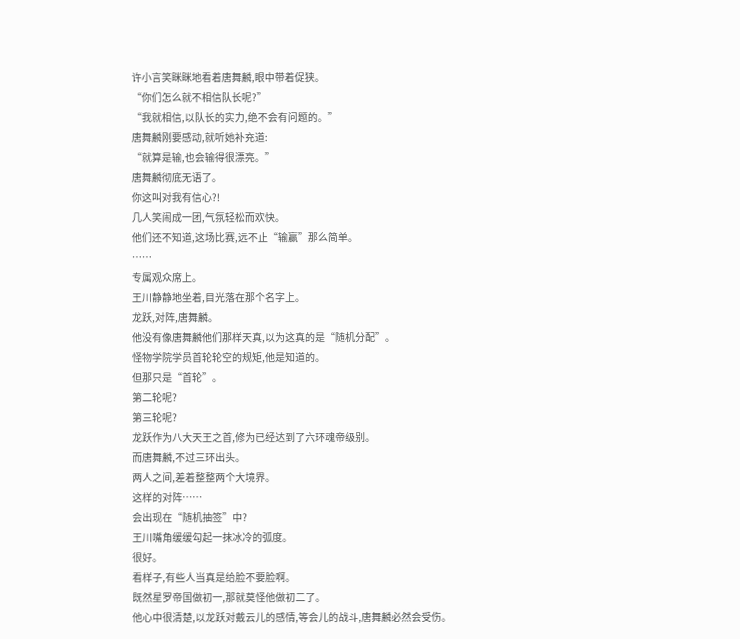许小言笑眯眯地看着唐舞麟,眼中带着促狭。
“你们怎么就不相信队长呢?”
“我就相信,以队长的实力,绝不会有问题的。”
唐舞麟刚要感动,就听她补充道:
“就算是输,也会输得很漂亮。”
唐舞麟彻底无语了。
你这叫对我有信心?!
几人笑闹成一团,气氛轻松而欢快。
他们还不知道,这场比赛,远不止“输赢”那么简单。
……
专属观众席上。
王川静静地坐着,目光落在那个名字上。
龙跃,对阵,唐舞麟。
他没有像唐舞麟他们那样天真,以为这真的是“随机分配”。
怪物学院学员首轮轮空的规矩,他是知道的。
但那只是“首轮”。
第二轮呢?
第三轮呢?
龙跃作为八大天王之首,修为已经达到了六环魂帝级别。
而唐舞麟,不过三环出头。
两人之间,差着整整两个大境界。
这样的对阵……
会出现在“随机抽签”中?
王川嘴角缓缓勾起一抹冰冷的弧度。
很好。
看样子,有些人当真是给脸不要脸啊。
既然星罗帝国做初一,那就莫怪他做初二了。
他心中很清楚,以龙跃对戴云儿的感情,等会儿的战斗,唐舞麟必然会受伤。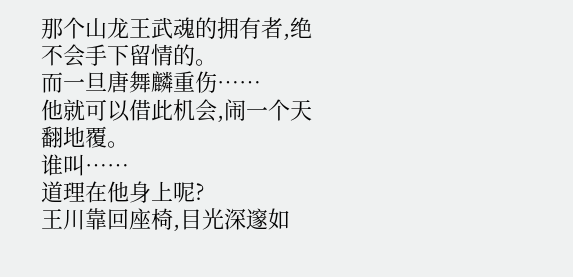那个山龙王武魂的拥有者,绝不会手下留情的。
而一旦唐舞麟重伤……
他就可以借此机会,闹一个天翻地覆。
谁叫……
道理在他身上呢?
王川靠回座椅,目光深邃如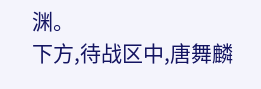渊。
下方,待战区中,唐舞麟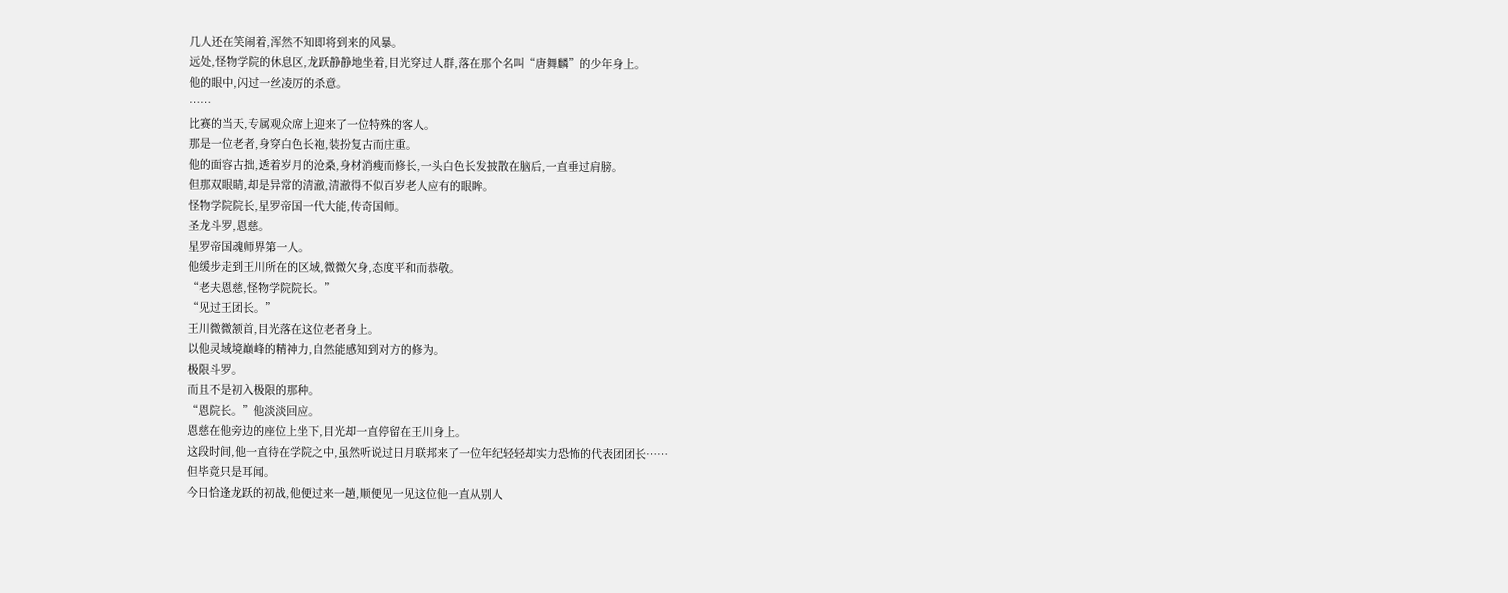几人还在笑闹着,浑然不知即将到来的风暴。
远处,怪物学院的休息区,龙跃静静地坐着,目光穿过人群,落在那个名叫“唐舞麟”的少年身上。
他的眼中,闪过一丝凌厉的杀意。
……
比赛的当天,专属观众席上迎来了一位特殊的客人。
那是一位老者,身穿白色长袍,装扮复古而庄重。
他的面容古拙,透着岁月的沧桑,身材消瘦而修长,一头白色长发披散在脑后,一直垂过肩膀。
但那双眼睛,却是异常的清澈,清澈得不似百岁老人应有的眼眸。
怪物学院院长,星罗帝国一代大能,传奇国师。
圣龙斗罗,恩慈。
星罗帝国魂师界第一人。
他缓步走到王川所在的区域,微微欠身,态度平和而恭敬。
“老夫恩慈,怪物学院院长。”
“见过王团长。”
王川微微颔首,目光落在这位老者身上。
以他灵域境巅峰的精神力,自然能感知到对方的修为。
极限斗罗。
而且不是初入极限的那种。
“恩院长。”他淡淡回应。
恩慈在他旁边的座位上坐下,目光却一直停留在王川身上。
这段时间,他一直待在学院之中,虽然听说过日月联邦来了一位年纪轻轻却实力恐怖的代表团团长……
但毕竟只是耳闻。
今日恰逢龙跃的初战,他便过来一趟,顺便见一见这位他一直从别人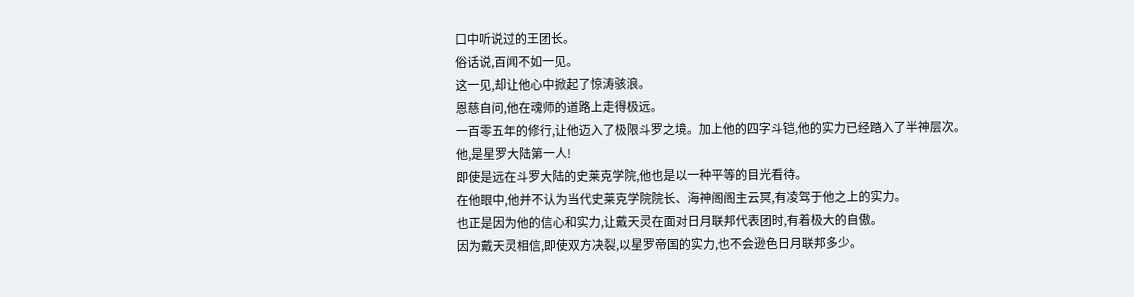口中听说过的王团长。
俗话说,百闻不如一见。
这一见,却让他心中掀起了惊涛骇浪。
恩慈自问,他在魂师的道路上走得极远。
一百零五年的修行,让他迈入了极限斗罗之境。加上他的四字斗铠,他的实力已经踏入了半神层次。
他,是星罗大陆第一人!
即使是远在斗罗大陆的史莱克学院,他也是以一种平等的目光看待。
在他眼中,他并不认为当代史莱克学院院长、海神阁阁主云冥,有凌驾于他之上的实力。
也正是因为他的信心和实力,让戴天灵在面对日月联邦代表团时,有着极大的自傲。
因为戴天灵相信,即使双方决裂,以星罗帝国的实力,也不会逊色日月联邦多少。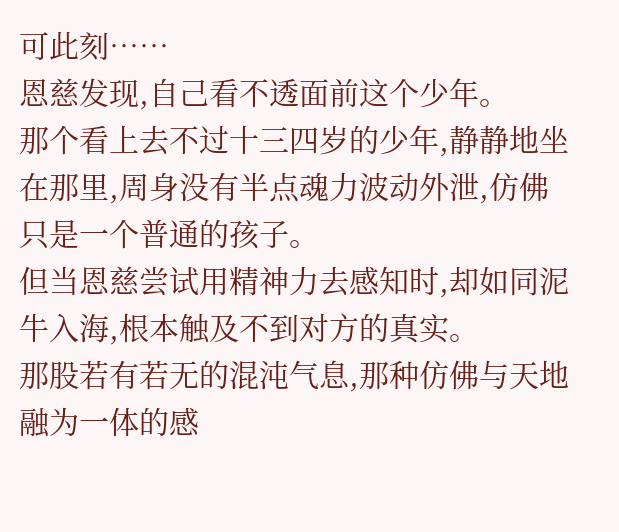可此刻……
恩慈发现,自己看不透面前这个少年。
那个看上去不过十三四岁的少年,静静地坐在那里,周身没有半点魂力波动外泄,仿佛只是一个普通的孩子。
但当恩慈尝试用精神力去感知时,却如同泥牛入海,根本触及不到对方的真实。
那股若有若无的混沌气息,那种仿佛与天地融为一体的感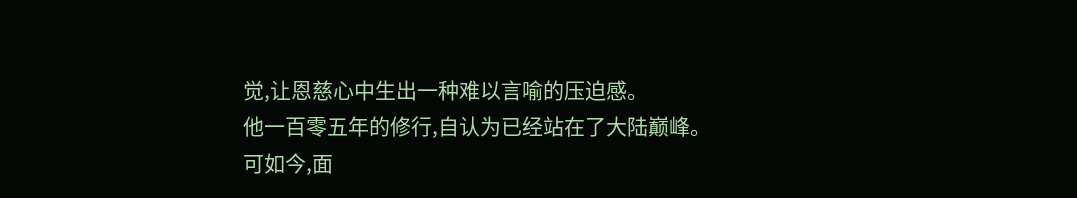觉,让恩慈心中生出一种难以言喻的压迫感。
他一百零五年的修行,自认为已经站在了大陆巅峰。
可如今,面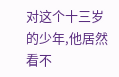对这个十三岁的少年,他居然看不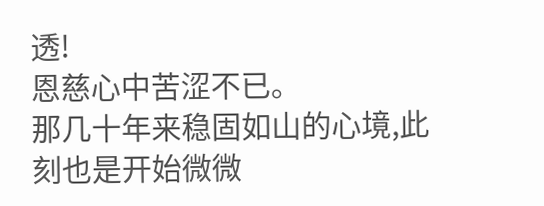透!
恩慈心中苦涩不已。
那几十年来稳固如山的心境,此刻也是开始微微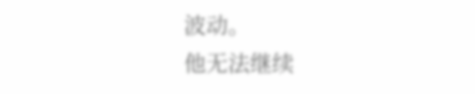波动。
他无法继续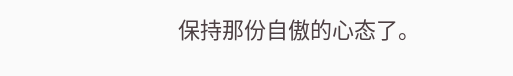保持那份自傲的心态了。